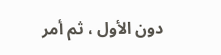دون الأول ، ثم أمر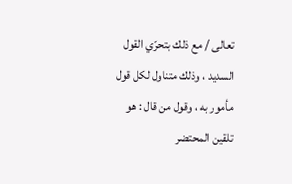تعالى / مع ذلك بتحرّي القول السديد ، وذلك متناول لكل قول مأمور به ، وقول من قال : هو تلقين المحتضر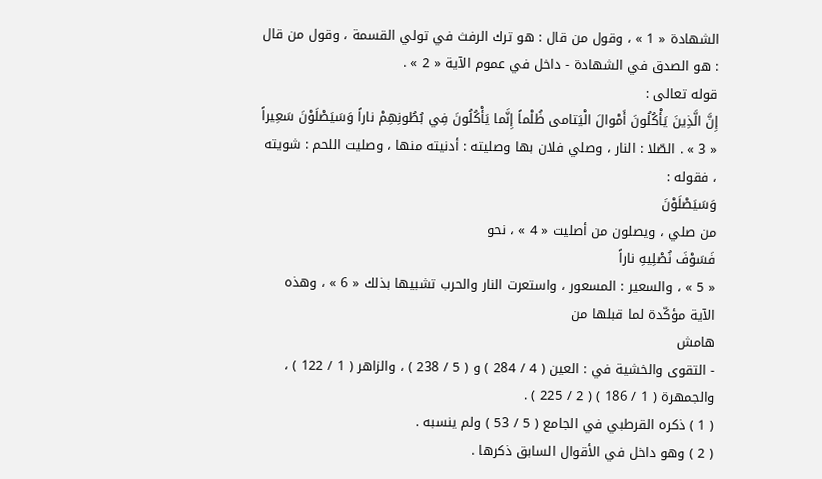الشهادة « 1 » ، وقول من قال : هو ترك الرفث في تولي القسمة ، وقول من قال : هو الصدق في الشهادة - داخل في عموم الآية « 2 » .
قوله تعالى :
إِنَّ الَّذِينَ يَأْكُلُونَ أَمْوالَ الْيَتامى ظُلْماً إِنَّما يَأْكُلُونَ فِي بُطُونِهِمْ ناراً وَسَيَصْلَوْنَ سَعِيراً
« 3 » . الصّلا : النار ، وصلي فلان بها وصليته : أدنيته منها ، وصليت اللحم : شويته ، فقوله :
وَسَيَصْلَوْنَ
من صلي ، ويصلون من أصليت « 4 » ، نحو
فَسَوْفَ نُصْلِيهِ ناراً
« 5 » ، والسعير : المسعور ، واستعرت النار والحرب تشبيها بذلك « 6 » ، وهذه الآية مؤكّدة لما قبلها من
هامش
- التقوى والخشية في : العين ( 4 / 284 ) و ( 5 / 238 ) ، والزاهر ( 1 / 122 ) ، والجمهرة ( 1 / 186 ) ( 2 / 225 ) .
( 1 ) ذكره القرطبي في الجامع ( 5 / 53 ) ولم ينسبه .
( 2 ) وهو داخل في الأقوال السابق ذكرها .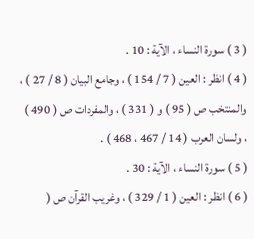( 3 ) سورة النساء ، الآية : 10 .
( 4 ) انظر : العين ( 7 / 154 ) ، وجامع البيان ( 8 / 27 ) ، والمنتخب ص ( 95 ) و ( 331 ) ، والمفردات ص ( 490 ) ، ولسان العرب ( 14 / 467 ، 468 ) .
( 5 ) سورة النساء ، الآية : 30 .
( 6 ) انظر : العين ( 1 / 329 ) ، وغريب القرآن ص (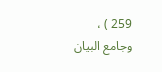259 ) ، وجامع البيان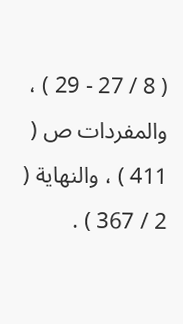( 8 / 27 - 29 ) ، والمفردات ص ( 411 ) ، والنهاية ( 2 / 367 ) .